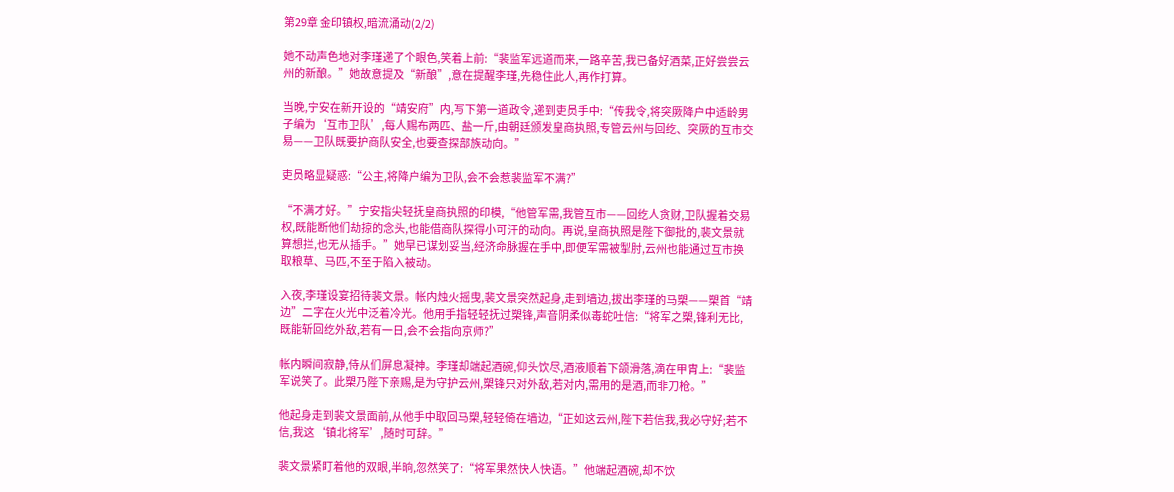第29章 金印镇权,暗流涌动(2/2)

她不动声色地对李瑾递了个眼色,笑着上前:“裴监军远道而来,一路辛苦,我已备好酒菜,正好尝尝云州的新酿。”她故意提及“新酿”,意在提醒李瑾,先稳住此人,再作打算。

当晚,宁安在新开设的“靖安府”内,写下第一道政令,递到吏员手中:“传我令,将突厥降户中适龄男子编为‘互市卫队’,每人赐布两匹、盐一斤,由朝廷颁发皇商执照,专管云州与回纥、突厥的互市交易——卫队既要护商队安全,也要查探部族动向。”

吏员略显疑惑:“公主,将降户编为卫队,会不会惹裴监军不满?”

“不满才好。”宁安指尖轻抚皇商执照的印模,“他管军需,我管互市——回纥人贪财,卫队握着交易权,既能断他们劫掠的念头,也能借商队探得小可汗的动向。再说,皇商执照是陛下御批的,裴文景就算想拦,也无从插手。”她早已谋划妥当,经济命脉握在手中,即便军需被掣肘,云州也能通过互市换取粮草、马匹,不至于陷入被动。

入夜,李瑾设宴招待裴文景。帐内烛火摇曳,裴文景突然起身,走到墙边,拔出李瑾的马槊——槊首“靖边”二字在火光中泛着冷光。他用手指轻轻抚过槊锋,声音阴柔似毒蛇吐信:“将军之槊,锋利无比,既能斩回纥外敌,若有一日,会不会指向京师?”

帐内瞬间寂静,侍从们屏息凝神。李瑾却端起酒碗,仰头饮尽,酒液顺着下颌滑落,滴在甲胄上:“裴监军说笑了。此槊乃陛下亲赐,是为守护云州,槊锋只对外敌,若对内,需用的是酒,而非刀枪。”

他起身走到裴文景面前,从他手中取回马槊,轻轻倚在墙边,“正如这云州,陛下若信我,我必守好;若不信,我这‘镇北将军’,随时可辞。”

裴文景紧盯着他的双眼,半晌,忽然笑了:“将军果然快人快语。”他端起酒碗,却不饮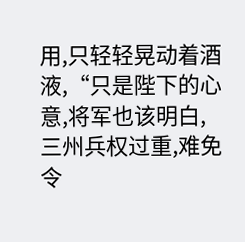用,只轻轻晃动着酒液,“只是陛下的心意,将军也该明白,三州兵权过重,难免令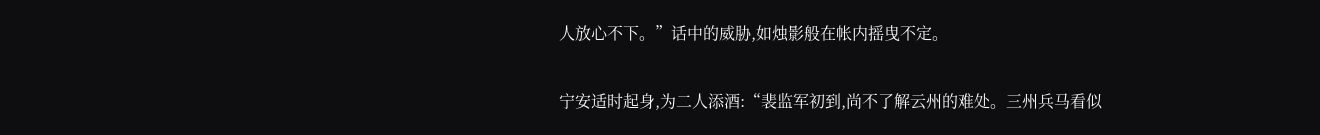人放心不下。”话中的威胁,如烛影般在帐内摇曳不定。

宁安适时起身,为二人添酒:“裴监军初到,尚不了解云州的难处。三州兵马看似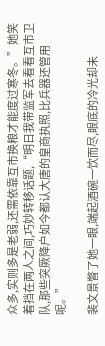众多,实则多是老弱,还需依靠互市换粮才能度过寒冬。”她笑着挡在两人之间,巧妙转移话题,“明日我带监军去看看互市卫队,那些突厥降户如今都认大唐的皇商执照,比兵器还管用呢。”

裴文景瞥了她一眼,端起酒碗一饮而尽,眼底的冷光却未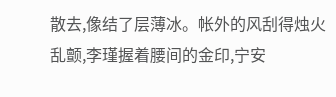散去,像结了层薄冰。帐外的风刮得烛火乱颤,李瑾握着腰间的金印,宁安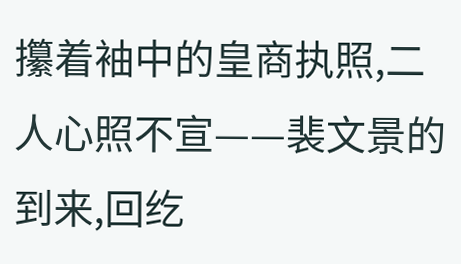攥着袖中的皇商执照,二人心照不宣——裴文景的到来,回纥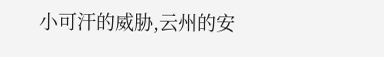小可汗的威胁,云州的安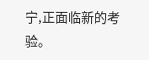宁,正面临新的考验。